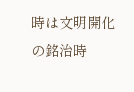時は文明開化の銘治時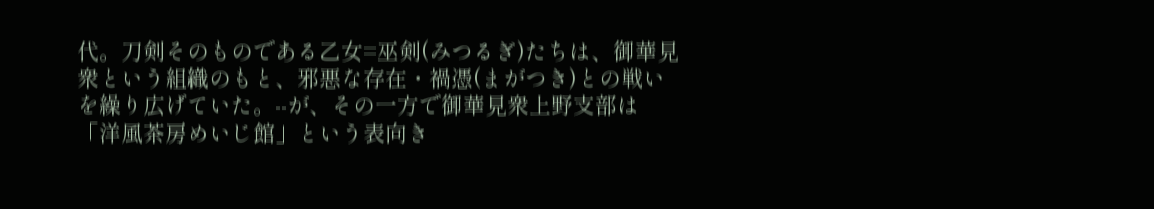代。刀剣そのものである乙女=巫剣(みつるぎ)たちは、御華見衆という組織のもと、邪悪な存在・禍憑(まがつき)との戦いを繰り広げていた。--が、その一方で御華見衆上野支部は「洋風茶房めいじ館」という表向き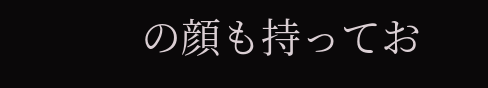の顔も持ってお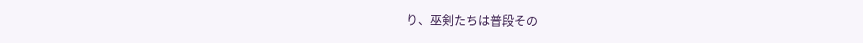り、巫剣たちは普段その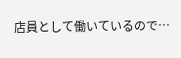店員として働いているので…